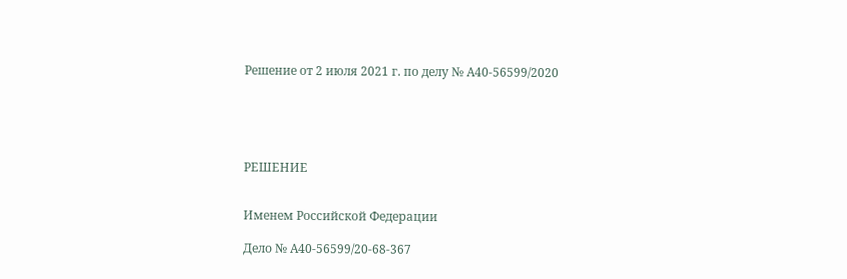Решение от 2 июля 2021 г. по делу № А40-56599/2020





РЕШЕНИЕ


Именем Российской Федерации

Дело № А40-56599/20-68-367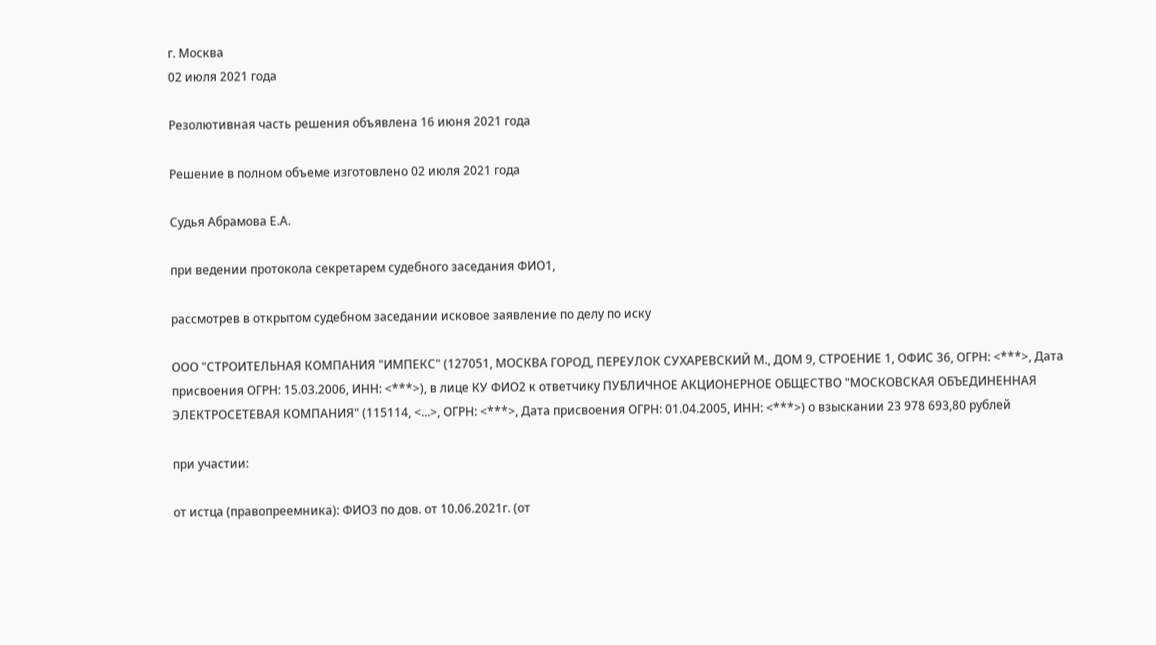г. Москва
02 июля 2021 года

Резолютивная часть решения объявлена 16 июня 2021 года

Решение в полном объеме изготовлено 02 июля 2021 года

Судья Абрамова Е.А.

при ведении протокола секретарем судебного заседания ФИО1,

рассмотрев в открытом судебном заседании исковое заявление по делу по иску

ООО "СТРОИТЕЛЬНАЯ КОМПАНИЯ "ИМПЕКС" (127051, МОСКВА ГОРОД, ПЕРЕУЛОК СУХАРЕВСКИЙ М., ДОМ 9, СТРОЕНИЕ 1, ОФИС 36, ОГРН: <***>, Дата присвоения ОГРН: 15.03.2006, ИНН: <***>), в лице КУ ФИО2 к ответчику ПУБЛИЧНОЕ АКЦИОНЕРНОЕ ОБЩЕСТВО "МОСКОВСКАЯ ОБЪЕДИНЕННАЯ ЭЛЕКТРОСЕТЕВАЯ КОМПАНИЯ" (115114, <...>, ОГРН: <***>, Дата присвоения ОГРН: 01.04.2005, ИНН: <***>) о взыскании 23 978 693,80 рублей

при участии:

от истца (правопреемника): ФИО3 по дов. от 10.06.2021г. (от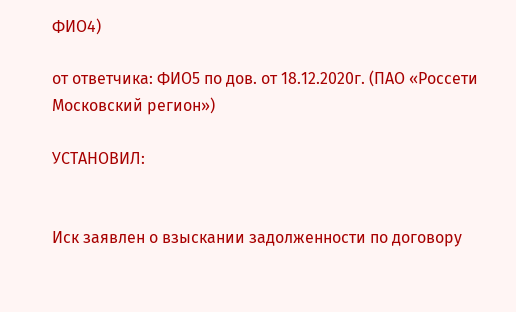ФИО4)

от ответчика: ФИО5 по дов. от 18.12.2020г. (ПАО «Россети Московский регион»)

УСТАНОВИЛ:


Иск заявлен о взыскании задолженности по договору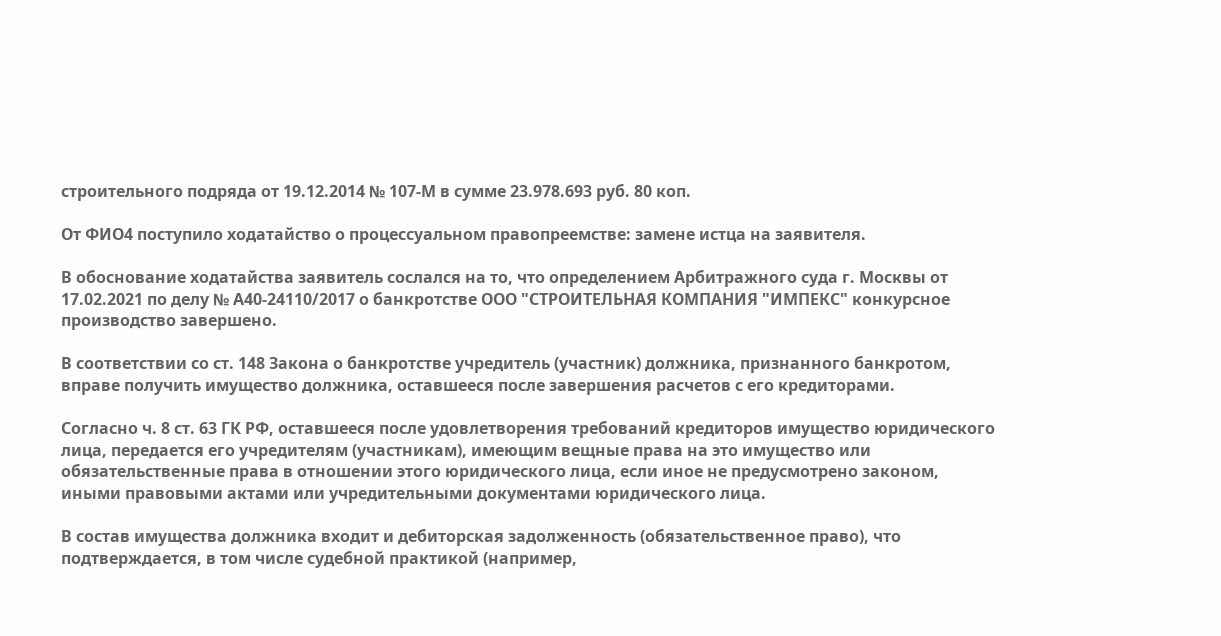строительного подряда от 19.12.2014 № 107-М в сумме 23.978.693 руб. 80 коп.

От ФИО4 поступило ходатайство о процессуальном правопреемстве: замене истца на заявителя.

В обоснование ходатайства заявитель сослался на то, что определением Арбитражного суда г. Москвы от 17.02.2021 по делу № А40-24110/2017 о банкротстве ООО "СТРОИТЕЛЬНАЯ КОМПАНИЯ "ИМПЕКС" конкурсное производство завершено.

В соответствии со ст. 148 Закона о банкротстве учредитель (участник) должника, признанного банкротом, вправе получить имущество должника, оставшееся после завершения расчетов с его кредиторами.

Согласно ч. 8 ст. 63 ГК РФ, оставшееся после удовлетворения требований кредиторов имущество юридического лица, передается его учредителям (участникам), имеющим вещные права на это имущество или обязательственные права в отношении этого юридического лица, если иное не предусмотрено законом, иными правовыми актами или учредительными документами юридического лица.

В состав имущества должника входит и дебиторская задолженность (обязательственное право), что подтверждается, в том числе судебной практикой (например,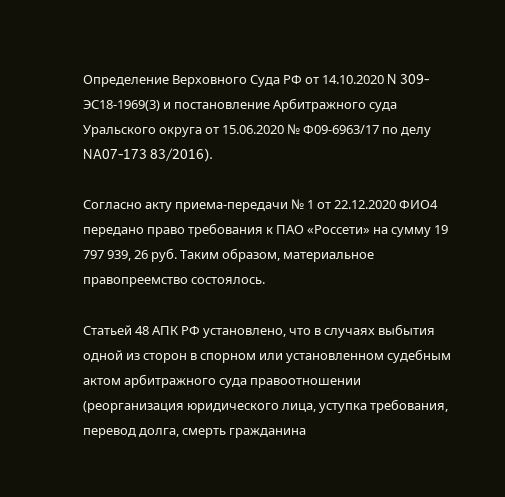Определение Верховного Суда РФ от 14.10.2020 N 309-ЭС18-1969(3) и постановление Арбитражного суда Уральского округа от 15.06.2020 № Ф09-6963/17 по делу NA07-173 83/2016).

Согласно акту приема-передачи № 1 от 22.12.2020 ФИО4 передано право требования к ПАО «Россети» на сумму 19 797 939, 26 руб. Таким образом, материальное правопреемство состоялось.

Статьей 48 АПК РФ установлено, что в случаях выбытия одной из сторон в спорном или установленном судебным актом арбитражного суда правоотношении (реорганизация юридического лица, уступка требования, перевод долга, смерть гражданина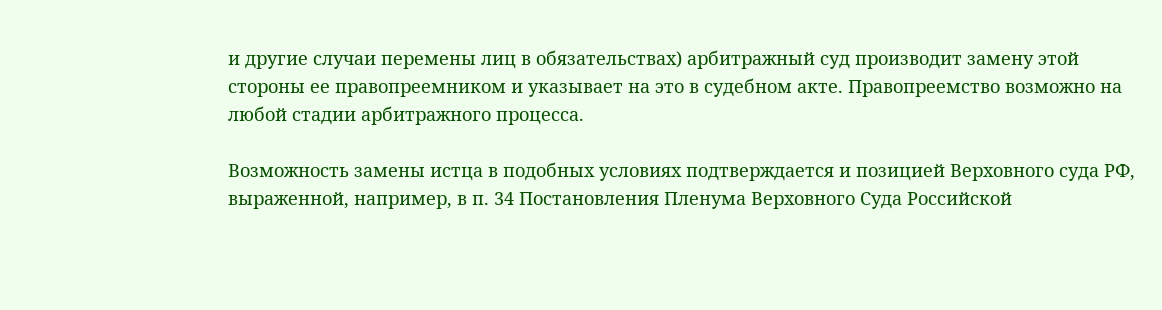и другие случаи перемены лиц в обязательствах) арбитражный суд производит замену этой стороны ее правопреемником и указывает на это в судебном акте. Правопреемство возможно на любой стадии арбитражного процесса.

Возможность замены истца в подобных условиях подтверждается и позицией Верховного суда РФ, выраженной, например, в п. 34 Постановления Пленума Верховного Суда Российской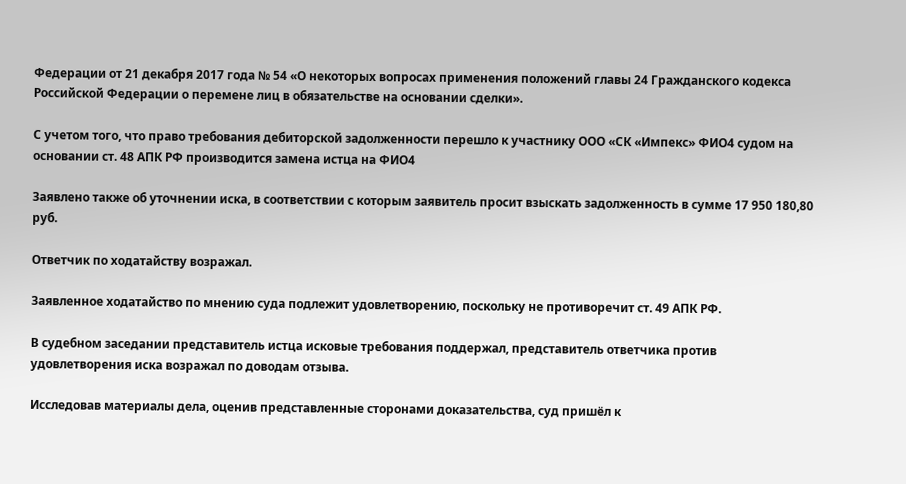Федерации от 21 декабря 2017 года № 54 «О некоторых вопросах применения положений главы 24 Гражданского кодекса Российской Федерации о перемене лиц в обязательстве на основании сделки».

С учетом того, что право требования дебиторской задолженности перешло к участнику ООО «СК «Импекс» ФИО4 судом на основании ст. 48 АПК РФ производится замена истца на ФИО4

Заявлено также об уточнении иска, в соответствии с которым заявитель просит взыскать задолженность в сумме 17 950 180,80 руб.

Ответчик по ходатайству возражал.

Заявленное ходатайство по мнению суда подлежит удовлетворению, поскольку не противоречит ст. 49 АПК РФ.

В судебном заседании представитель истца исковые требования поддержал, представитель ответчика против удовлетворения иска возражал по доводам отзыва.

Исследовав материалы дела, оценив представленные сторонами доказательства, суд пришёл к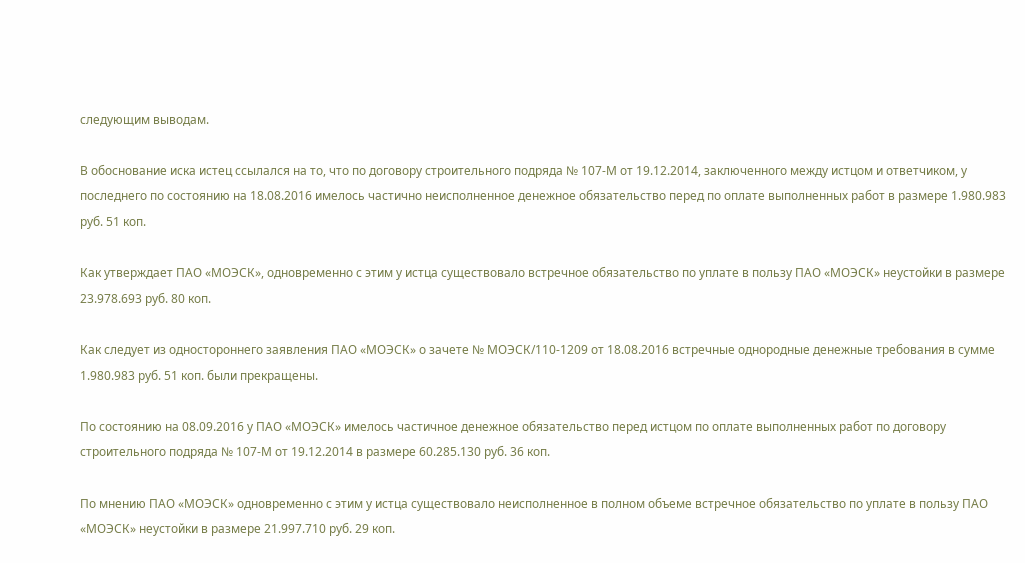следующим выводам.

В обоснование иска истец ссылался на то, что по договору строительного подряда № 107-М от 19.12.2014, заключенного между истцом и ответчиком, у последнего по состоянию на 18.08.2016 имелось частично неисполненное денежное обязательство перед по оплате выполненных работ в размере 1.980.983 руб. 51 коп.

Как утверждает ПАО «МОЭСК», одновременно с этим у истца существовало встречное обязательство по уплате в пользу ПАО «МОЭСК» неустойки в размере 23.978.693 руб. 80 коп.

Как следует из одностороннего заявления ПАО «МОЭСК» о зачете № МОЭСК/110-1209 от 18.08.2016 встречные однородные денежные требования в сумме 1.980.983 руб. 51 коп. были прекращены.

По состоянию на 08.09.2016 у ПАО «МОЭСК» имелось частичное денежное обязательство перед истцом по оплате выполненных работ по договору строительного подряда № 107-М от 19.12.2014 в размере 60.285.130 руб. 36 коп.

По мнению ПАО «МОЭСК» одновременно с этим у истца существовало неисполненное в полном объеме встречное обязательство по уплате в пользу ПАО «МОЭСК» неустойки в размере 21.997.710 руб. 29 коп.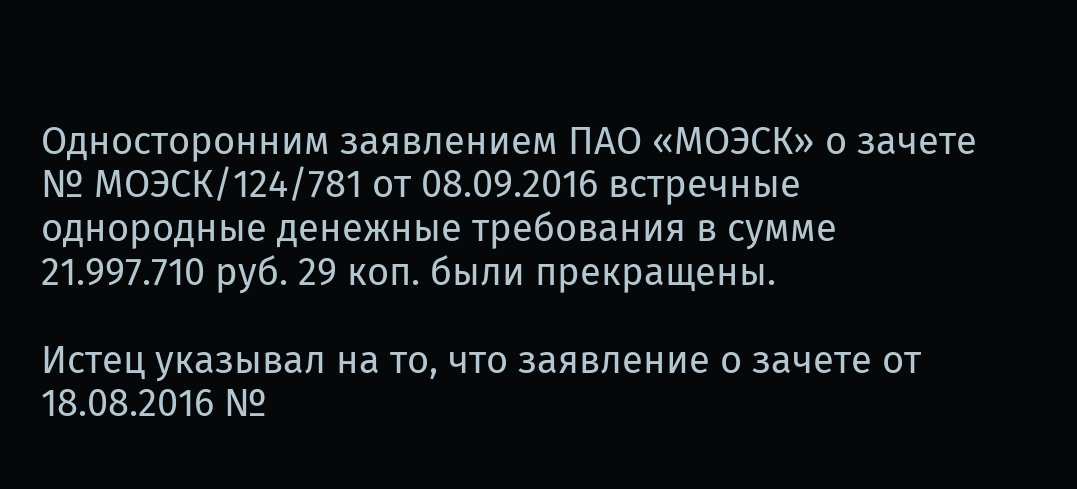Односторонним заявлением ПАО «МОЭСК» о зачете № МОЭСК/124/781 от 08.09.2016 встречные однородные денежные требования в сумме 21.997.710 руб. 29 коп. были прекращены.

Истец указывал на то, что заявление о зачете от 18.08.2016 №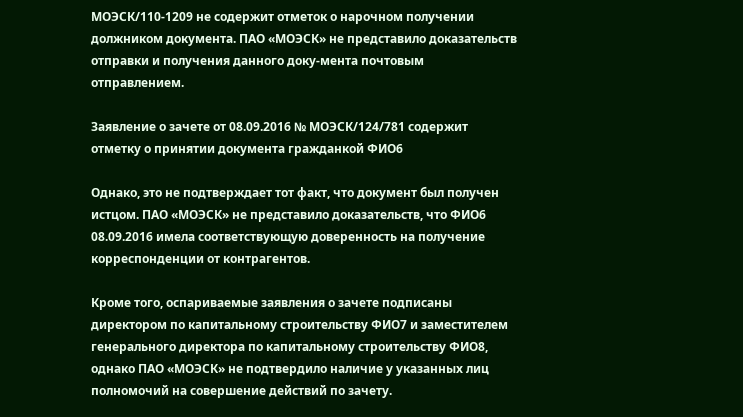МОЭСК/110-1209 не содержит отметок о нарочном получении должником документа. ПАО «МОЭСК» не представило доказательств отправки и получения данного доку-мента почтовым отправлением.

Заявление о зачете от 08.09.2016 № МОЭСК/124/781 содержит отметку о принятии документа гражданкой ФИО6

Однако, это не подтверждает тот факт, что документ был получен истцом. ПАО «МОЭСК» не представило доказательств, что ФИО6 08.09.2016 имела соответствующую доверенность на получение корреспонденции от контрагентов.

Кроме того, оспариваемые заявления о зачете подписаны директором по капитальному строительству ФИО7 и заместителем генерального директора по капитальному строительству ФИО8, однако ПАО «МОЭСК» не подтвердило наличие у указанных лиц полномочий на совершение действий по зачету.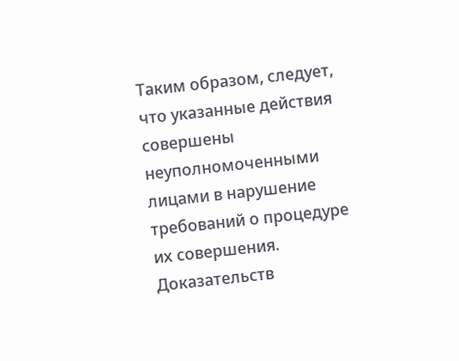Таким образом, следует, что указанные действия совершены неуполномоченными лицами в нарушение требований о процедуре их совершения. Доказательств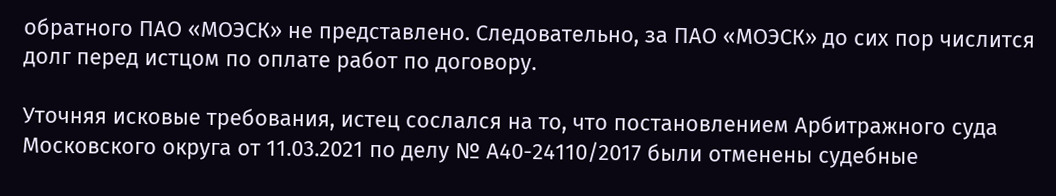обратного ПАО «МОЭСК» не представлено. Следовательно, за ПАО «МОЭСК» до сих пор числится долг перед истцом по оплате работ по договору.

Уточняя исковые требования, истец сослался на то, что постановлением Арбитражного суда Московского округа от 11.03.2021 по делу № А40-24110/2017 были отменены судебные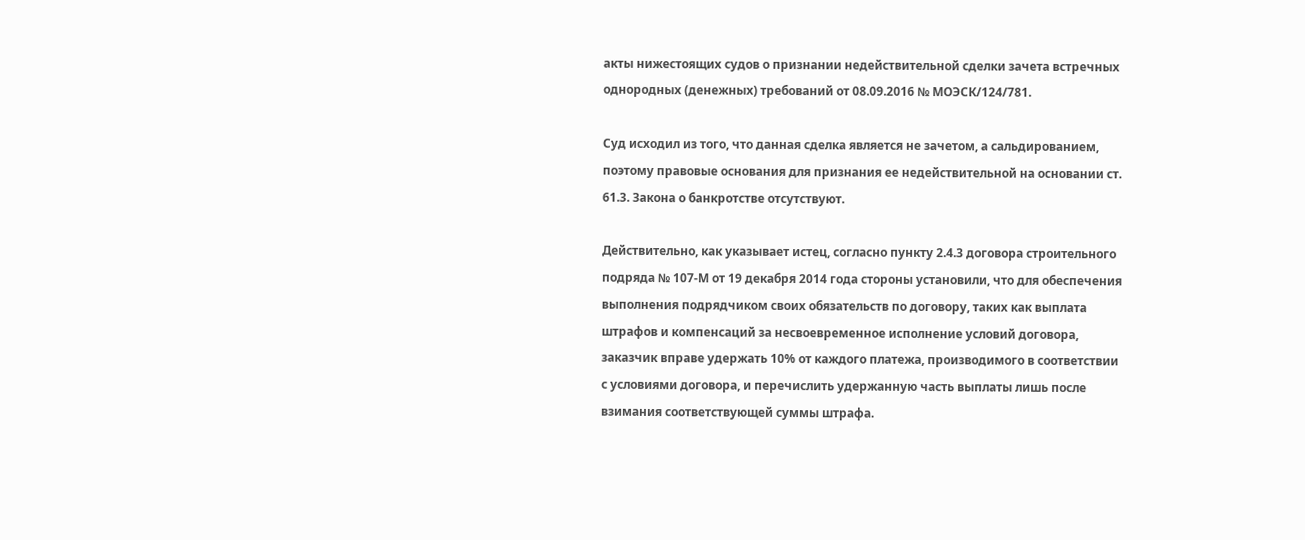акты нижестоящих судов о признании недействительной сделки зачета встречных однородных (денежных) требований от 08.09.2016 № МОЭСК/124/781.

Суд исходил из того, что данная сделка является не зачетом, а сальдированием, поэтому правовые основания для признания ее недействительной на основании ст. 61.3. Закона о банкротстве отсутствуют.

Действительно, как указывает истец, согласно пункту 2.4.3 договора строительного подряда № 107-М от 19 декабря 2014 года стороны установили, что для обеспечения выполнения подрядчиком своих обязательств по договору, таких как выплата штрафов и компенсаций за несвоевременное исполнение условий договора, заказчик вправе удержать 10% от каждого платежа, производимого в соответствии с условиями договора, и перечислить удержанную часть выплаты лишь после взимания соответствующей суммы штрафа.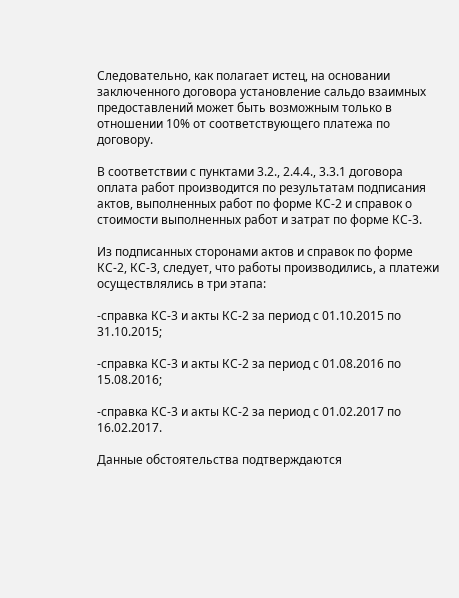Следовательно, как полагает истец, на основании заключенного договора установление сальдо взаимных предоставлений может быть возможным только в отношении 10% от соответствующего платежа по договору.

В соответствии с пунктами 3.2., 2.4.4., 3.3.1 договора оплата работ производится по результатам подписания актов, выполненных работ по форме КС-2 и справок о стоимости выполненных работ и затрат по форме КС-3.

Из подписанных сторонами актов и справок по форме КС-2, КС-3, следует, что работы производились, а платежи осуществлялись в три этапа:

-справка КС-3 и акты КС-2 за период с 01.10.2015 по 31.10.2015;

-справка КС-3 и акты КС-2 за период с 01.08.2016 по 15.08.2016;

-справка КС-3 и акты КС-2 за период с 01.02.2017 по 16.02.2017.

Данные обстоятельства подтверждаются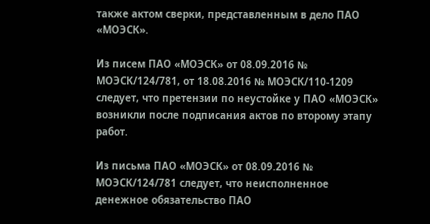также актом сверки, представленным в дело ПАО «МОЭСК».

Из писем ПАО «МОЭСК» от 08.09.2016 № МОЭСК/124/781, от 18.08.2016 № МОЭСК/110-1209 следует, что претензии по неустойке у ПАО «МОЭСК» возникли после подписания актов по второму этапу работ.

Из письма ПАО «МОЭСК» от 08.09.2016 № МОЭСК/124/781 следует, что неисполненное денежное обязательство ПАО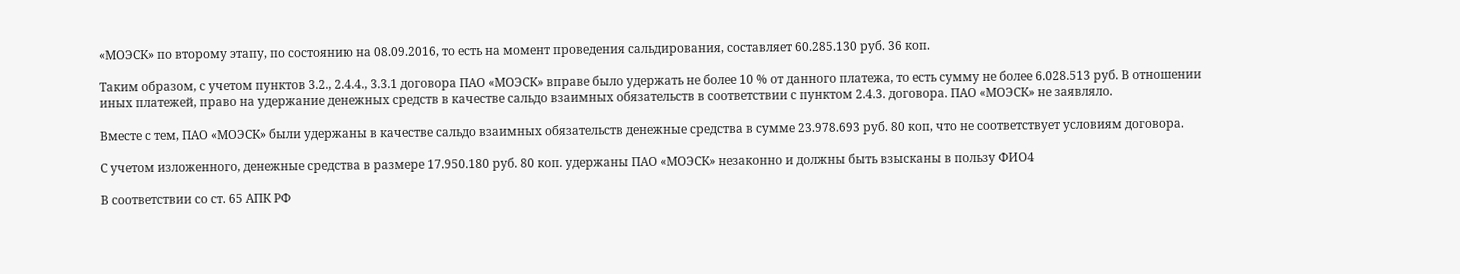«МОЭСК» по второму этапу, по состоянию на 08.09.2016, то есть на момент проведения сальдирования, составляет 60.285.130 руб. 36 коп.

Таким образом, с учетом пунктов 3.2., 2.4.4., 3.3.1 договора ПАО «МОЭСК» вправе было удержать не более 10 % от данного платежа, то есть сумму не более 6.028.513 руб. В отношении иных платежей, право на удержание денежных средств в качестве сальдо взаимных обязательств в соответствии с пунктом 2.4.3. договора. ПАО «МОЭСК» не заявляло.

Вместе с тем, ПАО «МОЭСК» были удержаны в качестве сальдо взаимных обязательств денежные средства в сумме 23.978.693 руб. 80 коп, что не соответствует условиям договора.

С учетом изложенного, денежные средства в размере 17.950.180 руб. 80 коп. удержаны ПАО «МОЭСК» незаконно и должны быть взысканы в пользу ФИО4

В соответствии со ст. 65 АПК РФ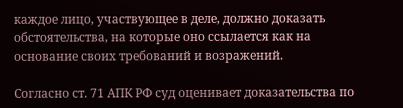каждое лицо, участвующее в деле, должно доказать обстоятельства, на которые оно ссылается как на основание своих требований и возражений.

Согласно ст. 71 АПК РФ суд оценивает доказательства по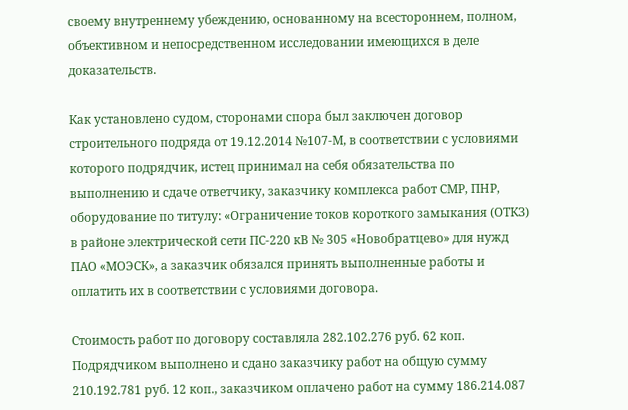своему внутреннему убеждению, основанному на всестороннем, полном, объективном и непосредственном исследовании имеющихся в деле доказательств.

Как установлено судом, сторонами спора был заключен договор строительного подряда от 19.12.2014 №107-М, в соответствии с условиями которого подрядчик, истец принимал на себя обязательства по выполнению и сдаче ответчику, заказчику комплекса работ СМР, ПНР, оборудование по титулу: «Ограничение токов короткого замыкания (ОТКЗ) в районе электрической сети ПС-220 кВ № 305 «Новобратцево» для нужд ПАО «МОЭСК», а заказчик обязался принять выполненные работы и оплатить их в соответствии с условиями договора.

Стоимость работ по договору составляла 282.102.276 руб. 62 коп. Подрядчиком выполнено и сдано заказчику работ на общую сумму 210.192.781 руб. 12 коп., заказчиком оплачено работ на сумму 186.214.087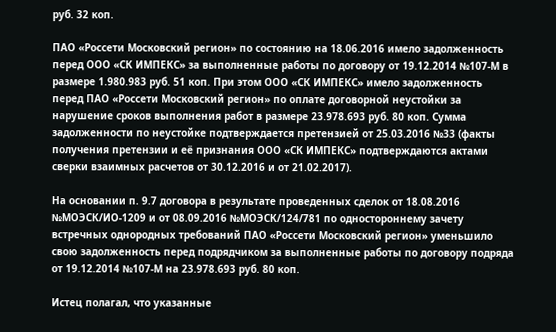руб. 32 коп.

ПАО «Россети Московский регион» по состоянию на 18.06.2016 имело задолженность перед ООО «СК ИМПЕКС» за выполненные работы по договору от 19.12.2014 №107-М в размере 1.980.983 руб. 51 коп. При этом ООО «СК ИМПЕКС» имело задолженность перед ПАО «Россети Московский регион» по оплате договорной неустойки за нарушение сроков выполнения работ в размере 23.978.693 руб. 80 коп. Сумма задолженности по неустойке подтверждается претензией от 25.03.2016 №33 (факты получения претензии и её признания ООО «СК ИМПЕКС» подтверждаются актами сверки взаимных расчетов от 30.12.2016 и от 21.02.2017).

На основании п. 9.7 договора в результате проведенных сделок от 18.08.2016 №МОЭСК/ИО-1209 и от 08.09.2016 №МОЭСК/124/781 по одностороннему зачету встречных однородных требований ПАО «Россети Московский регион» уменьшило свою задолженность перед подрядчиком за выполненные работы по договору подряда от 19.12.2014 №107-М на 23.978.693 руб. 80 коп.

Истец полагал, что указанные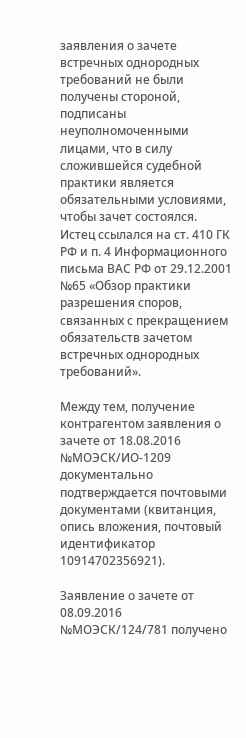заявления о зачете встречных однородных требований не были получены стороной, подписаны неуполномоченными лицами, что в силу сложившейся судебной практики является обязательными условиями, чтобы зачет состоялся. Истец ссылался на ст. 410 ГК РФ и п. 4 Информационного письма ВАС РФ от 29.12.2001 №65 «Обзор практики разрешения споров, связанных с прекращением обязательств зачетом встречных однородных требований».

Между тем, получение контрагентом заявления о зачете от 18.08.2016 №МОЭСК/ИО-1209 документально подтверждается почтовыми документами (квитанция, опись вложения, почтовый идентификатор 10914702356921).

Заявление о зачете от 08.09.2016 №МОЭСК/124/781 получено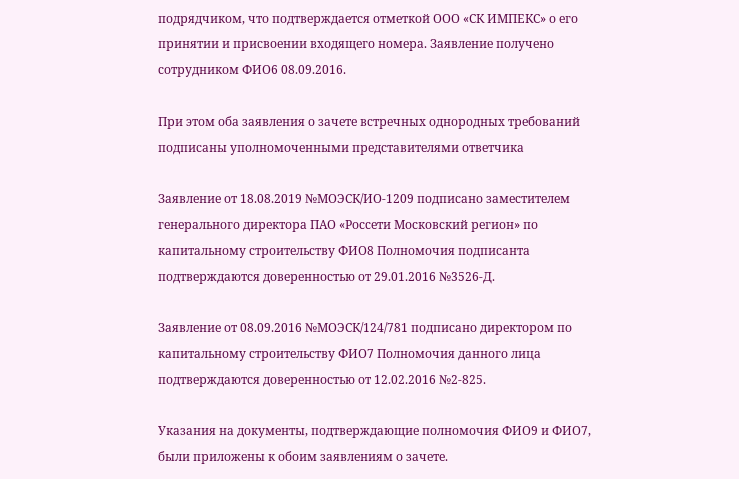подрядчиком, что подтверждается отметкой ООО «СК ИМПЕКС» о его принятии и присвоении входящего номера. Заявление получено сотрудником ФИО6 08.09.2016.

При этом оба заявления о зачете встречных однородных требований подписаны уполномоченными представителями ответчика

Заявление от 18.08.2019 №МОЭСК/ИО-1209 подписано заместителем генерального директора ПАО «Россети Московский регион» по капитальному строительству ФИО8 Полномочия подписанта подтверждаются доверенностью от 29.01.2016 №3526-Д.

Заявление от 08.09.2016 №МОЭСК/124/781 подписано директором по капитальному строительству ФИО7 Полномочия данного лица подтверждаются доверенностью от 12.02.2016 №2-825.

Указания на документы, подтверждающие полномочия ФИО9 и ФИО7, были приложены к обоим заявлениям о зачете.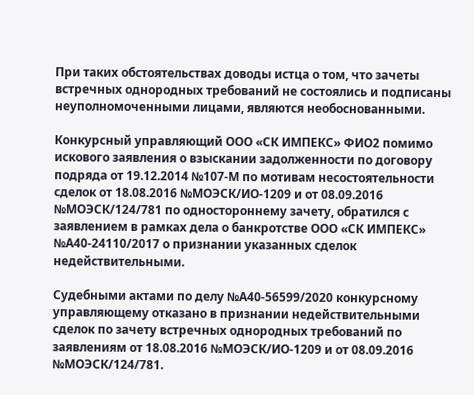При таких обстоятельствах доводы истца о том, что зачеты встречных однородных требований не состоялись и подписаны неуполномоченными лицами, являются необоснованными.

Конкурсный управляющий ООО «СК ИМПЕКС» ФИО2 помимо искового заявления о взыскании задолженности по договору подряда от 19.12.2014 №107-М по мотивам несостоятельности сделок от 18.08.2016 №МОЭСК/ИО-1209 и от 08.09.2016 №МОЭСК/124/781 по одностороннему зачету, обратился с заявлением в рамках дела о банкротстве ООО «СК ИМПЕКС» №А40-24110/2017 о признании указанных сделок недействительными.

Судебными актами по делу №А40-56599/2020 конкурсному управляющему отказано в признании недействительными сделок по зачету встречных однородных требований по заявлениям от 18.08.2016 №МОЭСК/ИО-1209 и от 08.09.2016 №МОЭСК/124/781.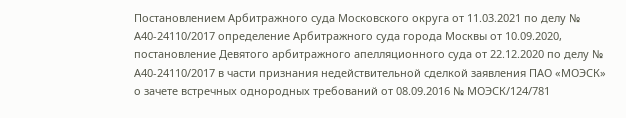Постановлением Арбитражного суда Московского округа от 11.03.2021 по делу № А40-24110/2017 определение Арбитражного суда города Москвы от 10.09.2020, постановление Девятого арбитражного апелляционного суда от 22.12.2020 по делу № А40-24110/2017 в части признания недействительной сделкой заявления ПАО «МОЭСК» о зачете встречных однородных требований от 08.09.2016 № МОЭСК/124/781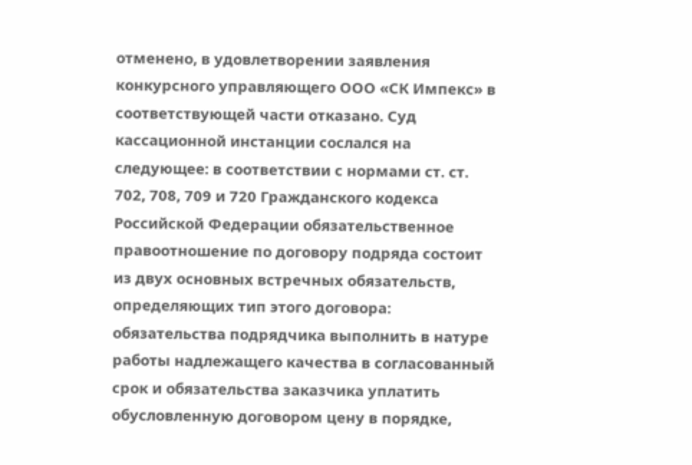отменено, в удовлетворении заявления конкурсного управляющего ООО «СК Импекс» в соответствующей части отказано. Суд кассационной инстанции сослался на следующее: в соответствии с нормами ст. ст. 702, 708, 709 и 720 Гражданского кодекса Российской Федерации обязательственное правоотношение по договору подряда состоит из двух основных встречных обязательств, определяющих тип этого договора: обязательства подрядчика выполнить в натуре работы надлежащего качества в согласованный срок и обязательства заказчика уплатить обусловленную договором цену в порядке,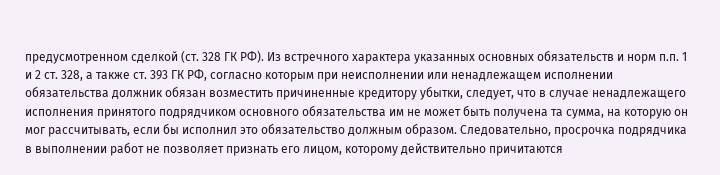предусмотренном сделкой (ст. 328 ГК РФ). Из встречного характера указанных основных обязательств и норм п.п. 1 и 2 ст. 328, а также ст. 393 ГК РФ, согласно которым при неисполнении или ненадлежащем исполнении обязательства должник обязан возместить причиненные кредитору убытки, следует, что в случае ненадлежащего исполнения принятого подрядчиком основного обязательства им не может быть получена та сумма, на которую он мог рассчитывать, если бы исполнил это обязательство должным образом. Следовательно, просрочка подрядчика в выполнении работ не позволяет признать его лицом, которому действительно причитаются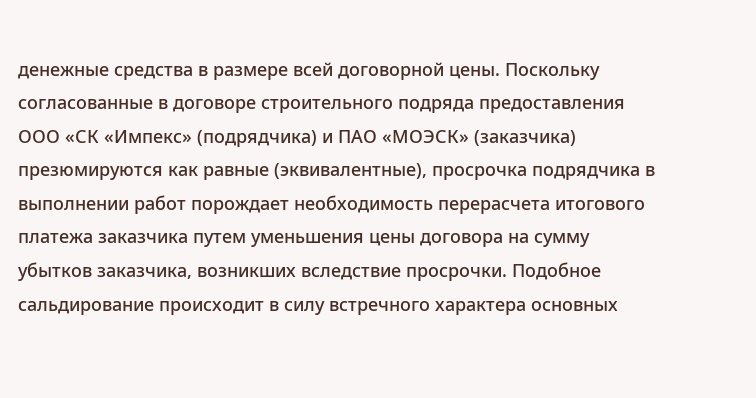денежные средства в размере всей договорной цены. Поскольку согласованные в договоре строительного подряда предоставления ООО «СК «Импекс» (подрядчика) и ПАО «МОЭСК» (заказчика) презюмируются как равные (эквивалентные), просрочка подрядчика в выполнении работ порождает необходимость перерасчета итогового платежа заказчика путем уменьшения цены договора на сумму убытков заказчика, возникших вследствие просрочки. Подобное сальдирование происходит в силу встречного характера основных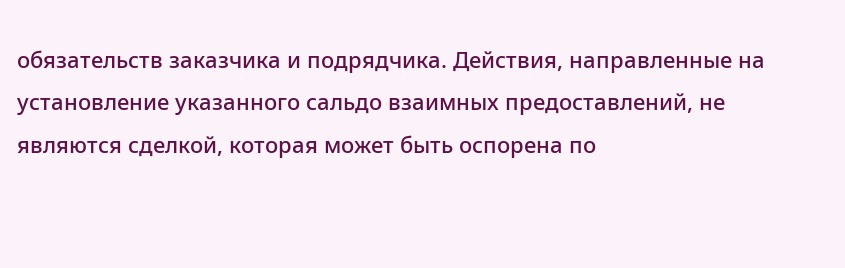обязательств заказчика и подрядчика. Действия, направленные на установление указанного сальдо взаимных предоставлений, не являются сделкой, которая может быть оспорена по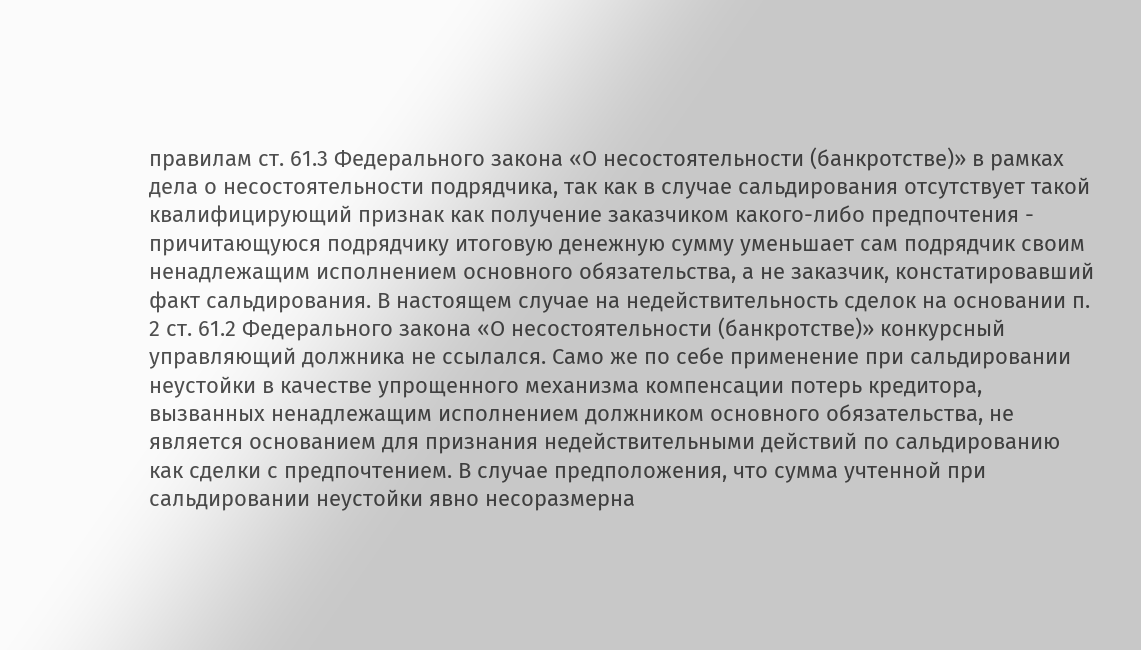правилам ст. 61.3 Федерального закона «О несостоятельности (банкротстве)» в рамках дела о несостоятельности подрядчика, так как в случае сальдирования отсутствует такой квалифицирующий признак как получение заказчиком какого-либо предпочтения - причитающуюся подрядчику итоговую денежную сумму уменьшает сам подрядчик своим ненадлежащим исполнением основного обязательства, а не заказчик, констатировавший факт сальдирования. В настоящем случае на недействительность сделок на основании п. 2 ст. 61.2 Федерального закона «О несостоятельности (банкротстве)» конкурсный управляющий должника не ссылался. Само же по себе применение при сальдировании неустойки в качестве упрощенного механизма компенсации потерь кредитора, вызванных ненадлежащим исполнением должником основного обязательства, не является основанием для признания недействительными действий по сальдированию как сделки с предпочтением. В случае предположения, что сумма учтенной при сальдировании неустойки явно несоразмерна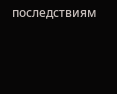последствиям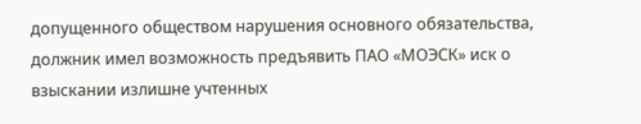допущенного обществом нарушения основного обязательства, должник имел возможность предъявить ПАО «МОЭСК» иск о взыскании излишне учтенных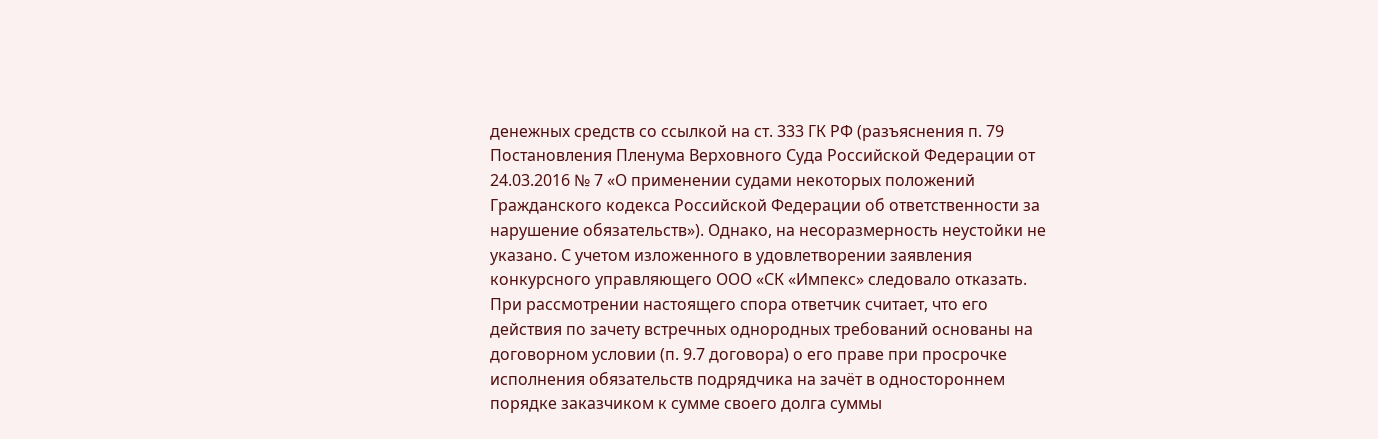денежных средств со ссылкой на ст. 333 ГК РФ (разъяснения п. 79 Постановления Пленума Верховного Суда Российской Федерации от 24.03.2016 № 7 «О применении судами некоторых положений Гражданского кодекса Российской Федерации об ответственности за нарушение обязательств»). Однако, на несоразмерность неустойки не указано. С учетом изложенного в удовлетворении заявления конкурсного управляющего ООО «СК «Импекс» следовало отказать. При рассмотрении настоящего спора ответчик считает, что его действия по зачету встречных однородных требований основаны на договорном условии (п. 9.7 договора) о его праве при просрочке исполнения обязательств подрядчика на зачёт в одностороннем порядке заказчиком к сумме своего долга суммы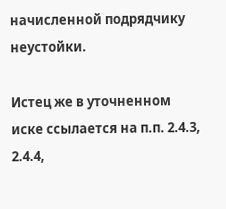начисленной подрядчику неустойки.

Истец же в уточненном иске ссылается на п.п. 2.4.3, 2.4.4,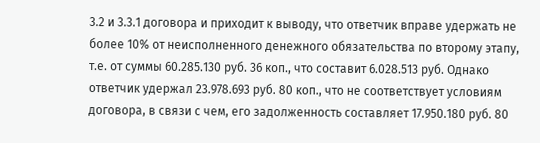3.2 и 3.3.1 договора и приходит к выводу, что ответчик вправе удержать не более 10% от неисполненного денежного обязательства по второму этапу, т.е. от суммы 60.285.130 руб. 36 коп., что составит 6.028.513 руб. Однако ответчик удержал 23.978.693 руб. 80 коп., что не соответствует условиям договора, в связи с чем, его задолженность составляет 17.950.180 руб. 80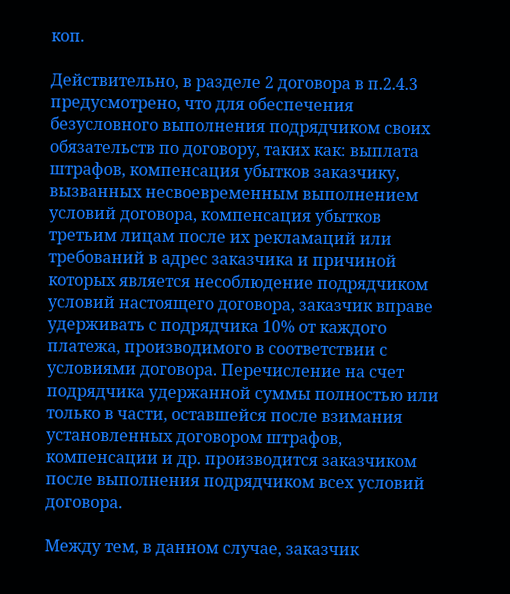коп.

Действительно, в разделе 2 договора в п.2.4.3 предусмотрено, что для обеспечения безусловного выполнения подрядчиком своих обязательств по договору, таких как: выплата штрафов, компенсация убытков заказчику, вызванных несвоевременным выполнением условий договора, компенсация убытков третьим лицам после их рекламаций или требований в адрес заказчика и причиной которых является несоблюдение подрядчиком условий настоящего договора, заказчик вправе удерживать с подрядчика 10% от каждого платежа, производимого в соответствии с условиями договора. Перечисление на счет подрядчика удержанной суммы полностью или только в части, оставшейся после взимания установленных договором штрафов, компенсации и др. производится заказчиком после выполнения подрядчиком всех условий договора.

Между тем, в данном случае, заказчик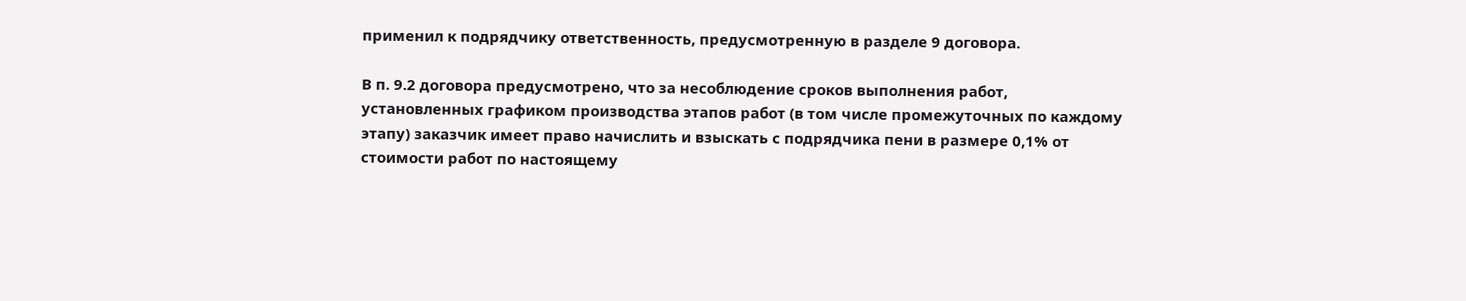применил к подрядчику ответственность, предусмотренную в разделе 9 договора.

В п. 9.2 договора предусмотрено, что за несоблюдение сроков выполнения работ, установленных графиком производства этапов работ (в том числе промежуточных по каждому этапу) заказчик имеет право начислить и взыскать с подрядчика пени в размере 0,1% от стоимости работ по настоящему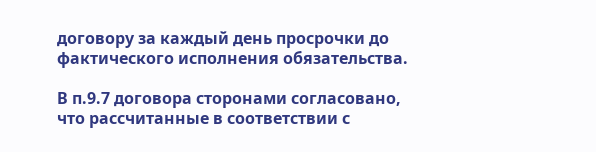договору за каждый день просрочки до фактического исполнения обязательства.

В п.9.7 договора сторонами согласовано, что рассчитанные в соответствии с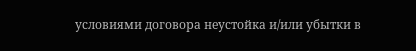условиями договора неустойка и/или убытки в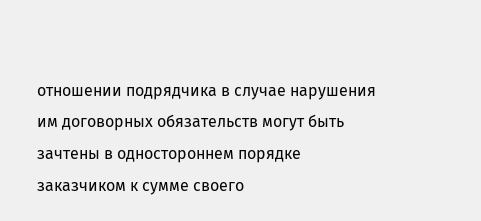отношении подрядчика в случае нарушения им договорных обязательств могут быть зачтены в одностороннем порядке заказчиком к сумме своего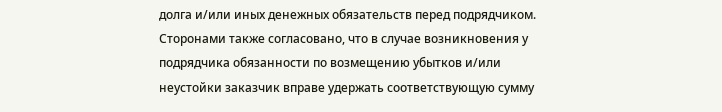долга и/или иных денежных обязательств перед подрядчиком. Сторонами также согласовано, что в случае возникновения у подрядчика обязанности по возмещению убытков и/или неустойки заказчик вправе удержать соответствующую сумму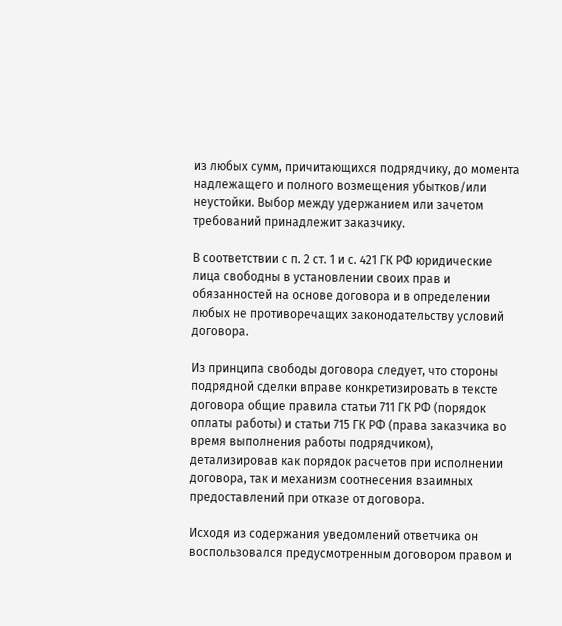из любых сумм, причитающихся подрядчику, до момента надлежащего и полного возмещения убытков/или неустойки. Выбор между удержанием или зачетом требований принадлежит заказчику.

В соответствии с п. 2 ст. 1 и с. 421 ГК РФ юридические лица свободны в установлении своих прав и обязанностей на основе договора и в определении любых не противоречащих законодательству условий договора.

Из принципа свободы договора следует, что стороны подрядной сделки вправе конкретизировать в тексте договора общие правила статьи 711 ГК РФ (порядок оплаты работы) и статьи 715 ГК РФ (права заказчика во время выполнения работы подрядчиком), детализировав как порядок расчетов при исполнении договора, так и механизм соотнесения взаимных предоставлений при отказе от договора.

Исходя из содержания уведомлений ответчика он воспользовался предусмотренным договором правом и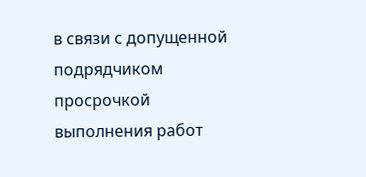в связи с допущенной подрядчиком просрочкой выполнения работ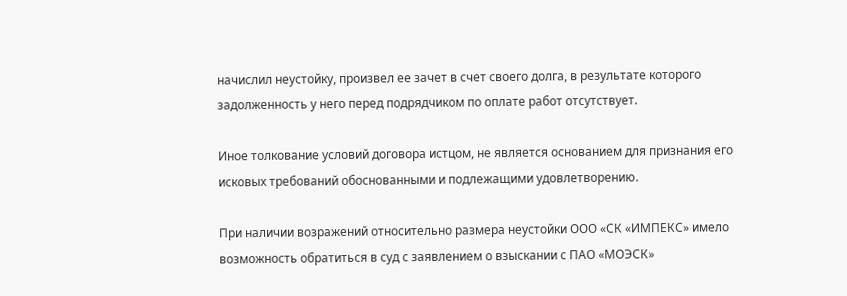начислил неустойку, произвел ее зачет в счет своего долга, в результате которого задолженность у него перед подрядчиком по оплате работ отсутствует.

Иное толкование условий договора истцом, не является основанием для признания его исковых требований обоснованными и подлежащими удовлетворению.

При наличии возражений относительно размера неустойки ООО «СК «ИМПЕКС» имело возможность обратиться в суд с заявлением о взыскании с ПАО «МОЭСК»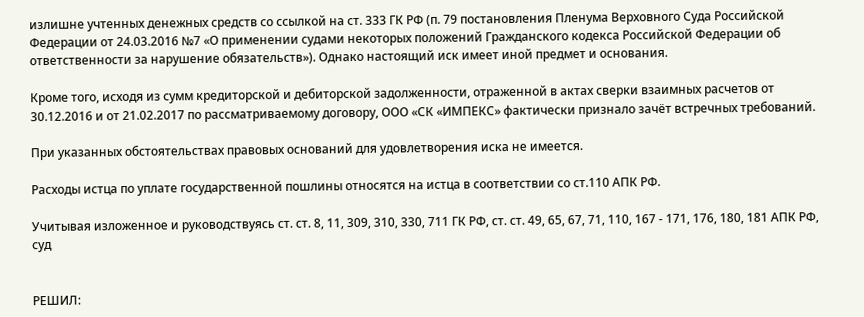излишне учтенных денежных средств со ссылкой на ст. 333 ГК РФ (п. 79 постановления Пленума Верховного Суда Российской Федерации от 24.03.2016 №7 «О применении судами некоторых положений Гражданского кодекса Российской Федерации об ответственности за нарушение обязательств»). Однако настоящий иск имеет иной предмет и основания.

Кроме того, исходя из сумм кредиторской и дебиторской задолженности, отраженной в актах сверки взаимных расчетов от 30.12.2016 и от 21.02.2017 по рассматриваемому договору, ООО «СК «ИМПЕКС» фактически признало зачёт встречных требований.

При указанных обстоятельствах правовых оснований для удовлетворения иска не имеется.

Расходы истца по уплате государственной пошлины относятся на истца в соответствии со ст.110 АПК РФ.

Учитывая изложенное и руководствуясь ст. ст. 8, 11, 309, 310, 330, 711 ГК РФ, ст. ст. 49, 65, 67, 71, 110, 167 - 171, 176, 180, 181 АПК РФ, суд


РЕШИЛ: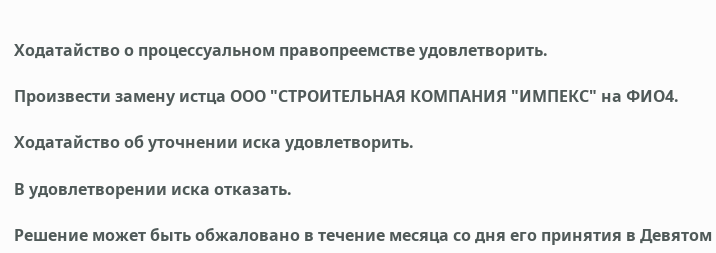Ходатайство о процессуальном правопреемстве удовлетворить.

Произвести замену истца ООО "СТРОИТЕЛЬНАЯ КОМПАНИЯ "ИМПЕКС" на ФИО4.

Ходатайство об уточнении иска удовлетворить.

В удовлетворении иска отказать.

Решение может быть обжаловано в течение месяца со дня его принятия в Девятом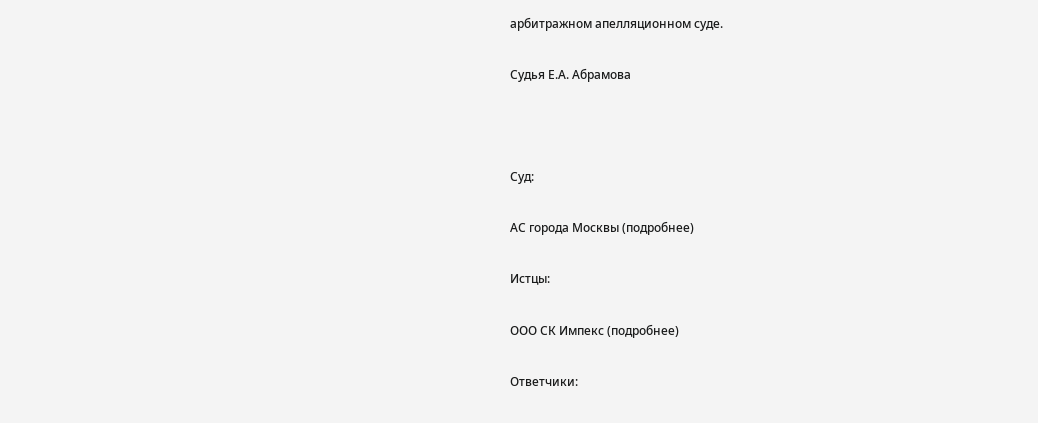арбитражном апелляционном суде.

Судья Е.А. Абрамова



Суд:

АС города Москвы (подробнее)

Истцы:

ООО СК Импекс (подробнее)

Ответчики: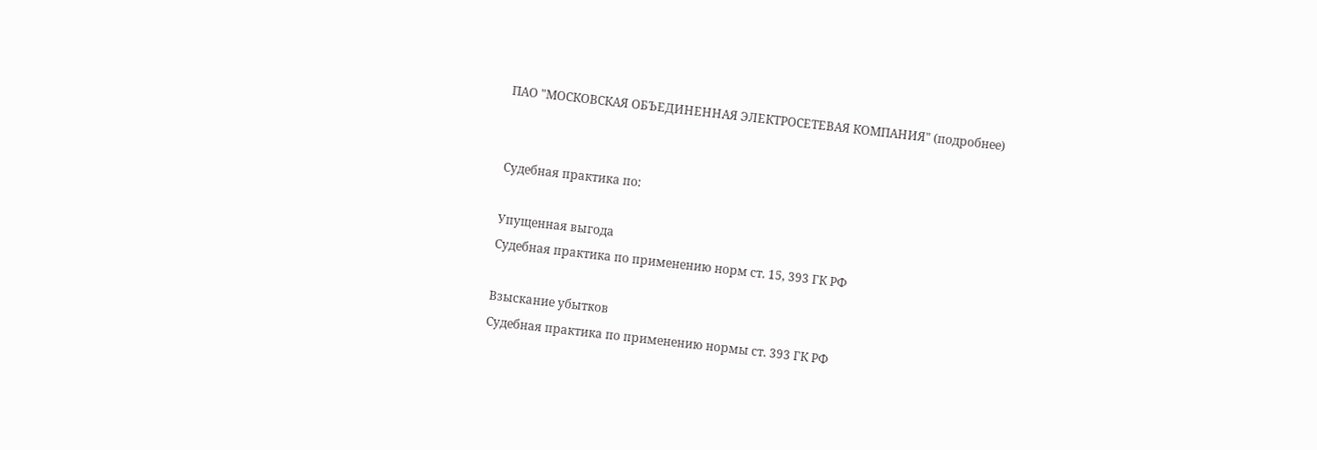ПАО "МОСКОВСКАЯ ОБЪЕДИНЕННАЯ ЭЛЕКТРОСЕТЕВАЯ КОМПАНИЯ" (подробнее)


Судебная практика по:

Упущенная выгода
Судебная практика по применению норм ст. 15, 393 ГК РФ

Взыскание убытков
Судебная практика по применению нормы ст. 393 ГК РФ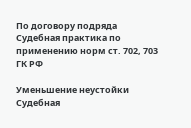По договору подряда
Судебная практика по применению норм ст. 702, 703 ГК РФ

Уменьшение неустойки
Судебная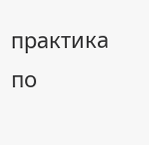практика по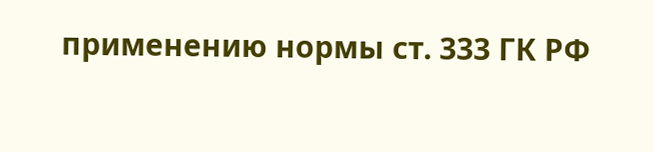применению нормы ст. 333 ГК РФ